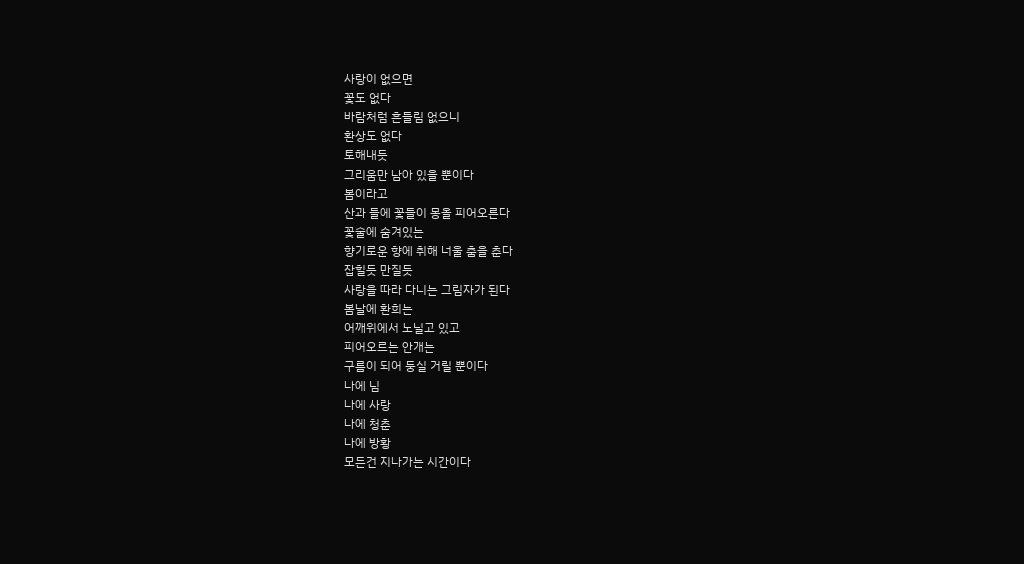사랑이 없으면
꽃도 없다
바람처럼 흔들림 없으니
환상도 없다
토해내듯
그리움만 남아 있을 뿐이다
봄이라고
산과 들에 꽃들이 몽올 피어오른다
꽃술에 숨겨있는
향기로운 향에 취해 너울 춤을 춘다
잡힐듯 만질듯
사랑을 따라 다니는 그림자가 된다
봄날에 환희는
어깨위에서 노닐고 있고
피어오르는 안개는
구름이 되어 둥실 거릴 뿐이다
나에 님
나에 사랑
나에 청춘
나에 방황
모든건 지나가는 시간이다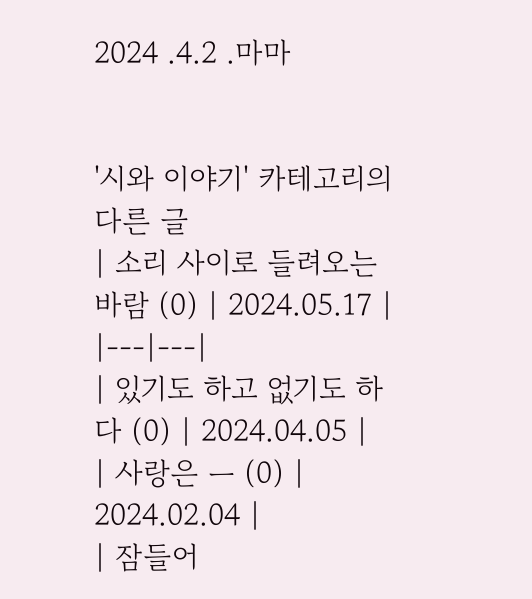2024 .4.2 .마마


'시와 이야기' 카테고리의 다른 글
| 소리 사이로 들려오는 바람 (0) | 2024.05.17 |
|---|---|
| 있기도 하고 없기도 하다 (0) | 2024.04.05 |
| 사랑은 ㅡ (0) | 2024.02.04 |
| 잠들어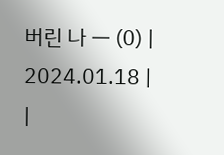버린 나 ㅡ (0) | 2024.01.18 |
|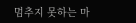멈추지 못하는 마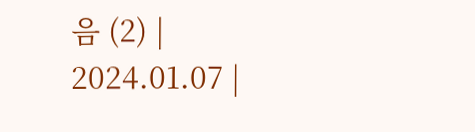음 (2) | 2024.01.07 |